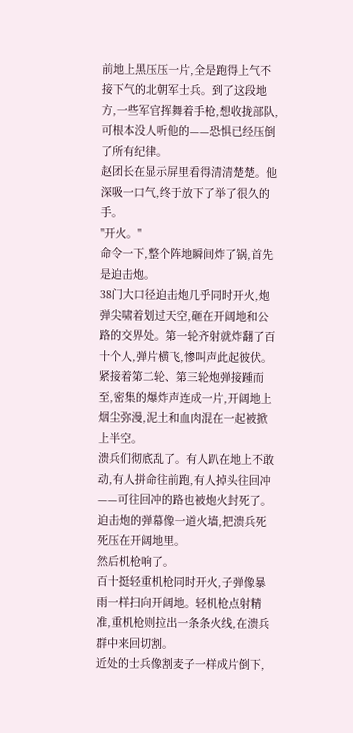前地上黑压压一片,全是跑得上气不接下气的北朝军士兵。到了这段地方,一些军官挥舞着手枪,想收拢部队,可根本没人听他的——恐惧已经压倒了所有纪律。
赵团长在显示屏里看得清清楚楚。他深吸一口气,终于放下了举了很久的手。
"开火。"
命令一下,整个阵地瞬间炸了锅,首先是迫击炮。
38门大口径迫击炮几乎同时开火,炮弹尖啸着划过天空,砸在开阔地和公路的交界处。第一轮齐射就炸翻了百十个人,弹片横飞,惨叫声此起彼伏。
紧接着第二轮、第三轮炮弹接踵而至,密集的爆炸声连成一片,开阔地上烟尘弥漫,泥土和血肉混在一起被掀上半空。
溃兵们彻底乱了。有人趴在地上不敢动,有人拼命往前跑,有人掉头往回冲——可往回冲的路也被炮火封死了。迫击炮的弹幕像一道火墙,把溃兵死死压在开阔地里。
然后机枪响了。
百十挺轻重机枪同时开火,子弹像暴雨一样扫向开阔地。轻机枪点射精准,重机枪则拉出一条条火线,在溃兵群中来回切割。
近处的士兵像割麦子一样成片倒下,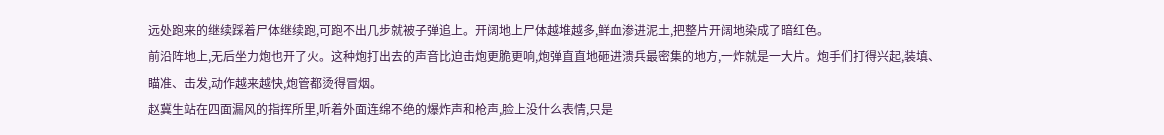远处跑来的继续踩着尸体继续跑,可跑不出几步就被子弹追上。开阔地上尸体越堆越多,鲜血渗进泥土,把整片开阔地染成了暗红色。
前沿阵地上,无后坐力炮也开了火。这种炮打出去的声音比迫击炮更脆更响,炮弹直直地砸进溃兵最密集的地方,一炸就是一大片。炮手们打得兴起,装填、瞄准、击发,动作越来越快,炮管都烫得冒烟。
赵冀生站在四面漏风的指挥所里,听着外面连绵不绝的爆炸声和枪声,脸上没什么表情,只是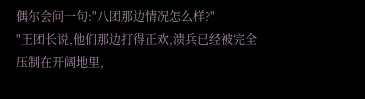偶尔会问一句:"八团那边情况怎么样?"
"王团长说,他们那边打得正欢,溃兵已经被完全压制在开阔地里,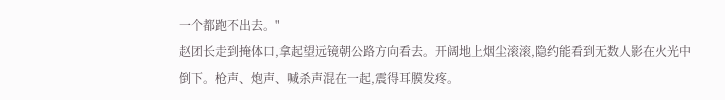一个都跑不出去。"
赵团长走到掩体口,拿起望远镜朝公路方向看去。开阔地上烟尘滚滚,隐约能看到无数人影在火光中倒下。枪声、炮声、喊杀声混在一起,震得耳膜发疼。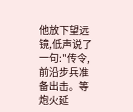他放下望远镜,低声说了一句:"传令,前沿步兵准备出击。等炮火延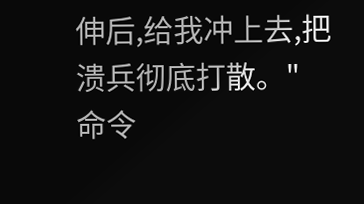伸后,给我冲上去,把溃兵彻底打散。"
命令